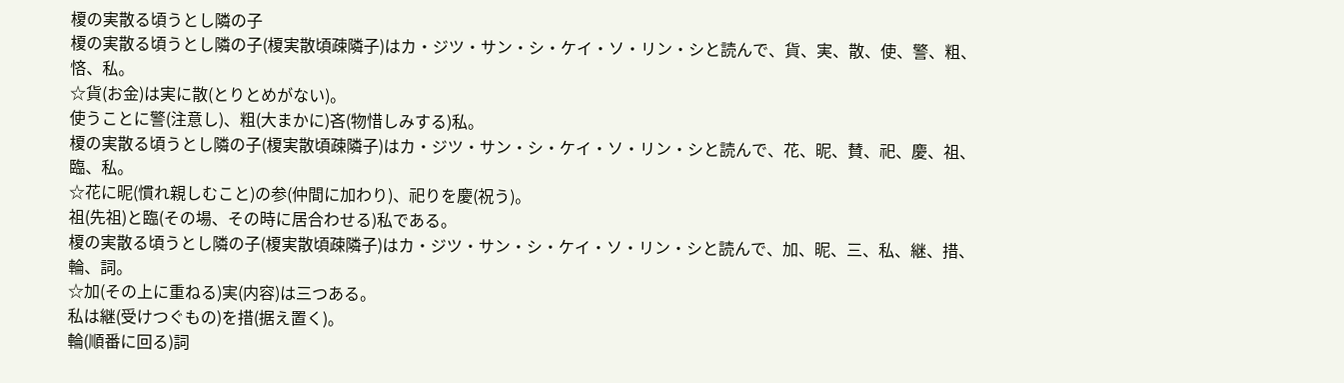榎の実散る頃うとし隣の子
榎の実散る頃うとし隣の子(榎実散頃疎隣子)はカ・ジツ・サン・シ・ケイ・ソ・リン・シと読んで、貨、実、散、使、警、粗、悋、私。
☆貨(お金)は実に散(とりとめがない)。
使うことに警(注意し)、粗(大まかに)吝(物惜しみする)私。
榎の実散る頃うとし隣の子(榎実散頃疎隣子)はカ・ジツ・サン・シ・ケイ・ソ・リン・シと読んで、花、昵、賛、祀、慶、祖、臨、私。
☆花に昵(慣れ親しむこと)の参(仲間に加わり)、祀りを慶(祝う)。
祖(先祖)と臨(その場、その時に居合わせる)私である。
榎の実散る頃うとし隣の子(榎実散頃疎隣子)はカ・ジツ・サン・シ・ケイ・ソ・リン・シと読んで、加、昵、三、私、継、措、輪、詞。
☆加(その上に重ねる)実(内容)は三つある。
私は継(受けつぐもの)を措(据え置く)。
輪(順番に回る)詞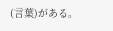(言葉)がある。